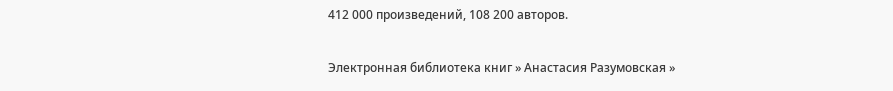412 000 произведений, 108 200 авторов.

Электронная библиотека книг » Анастасия Разумовская »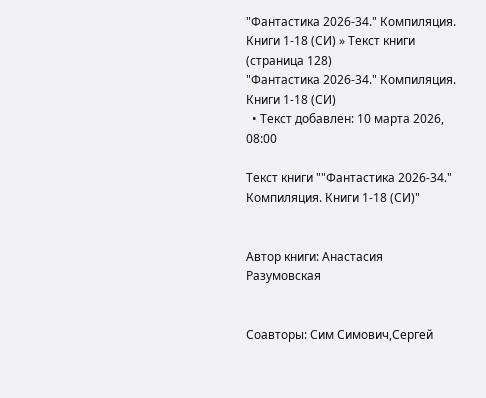"Фантастика 2026-34." Компиляция. Книги 1-18 (СИ) » Текст книги (страница 128)
"Фантастика 2026-34." Компиляция. Книги 1-18 (СИ)
  • Текст добавлен: 10 марта 2026, 08:00

Текст книги ""Фантастика 2026-34." Компиляция. Книги 1-18 (СИ)"


Автор книги: Анастасия Разумовская


Соавторы: Сим Симович,Сергей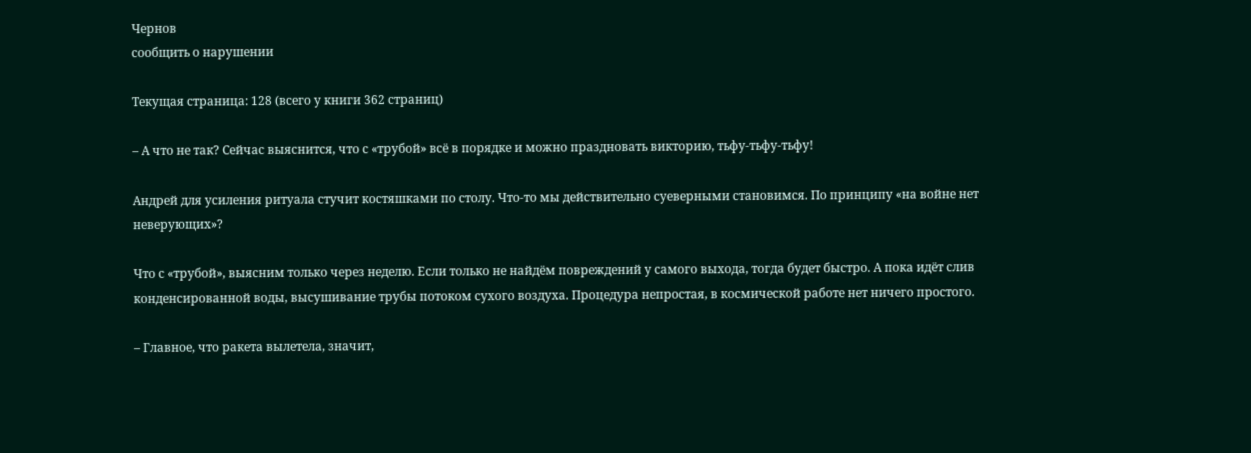Чернов
сообщить о нарушении

Текущая страница: 128 (всего у книги 362 страниц)

– А что не так? Сейчас выяснится, что с «трубой» всё в порядке и можно праздновать викторию, тьфу-тьфу-тьфу!

Андрей для усиления ритуала стучит костяшками по столу. Что-то мы действительно суеверными становимся. По принципу «на войне нет неверующих»?

Что с «трубой», выясним только через неделю. Если только не найдём повреждений у самого выхода, тогда будет быстро. А пока идёт слив конденсированной воды, высушивание трубы потоком сухого воздуха. Процедура непростая, в космической работе нет ничего простого.

– Главное, что ракета вылетела, значит,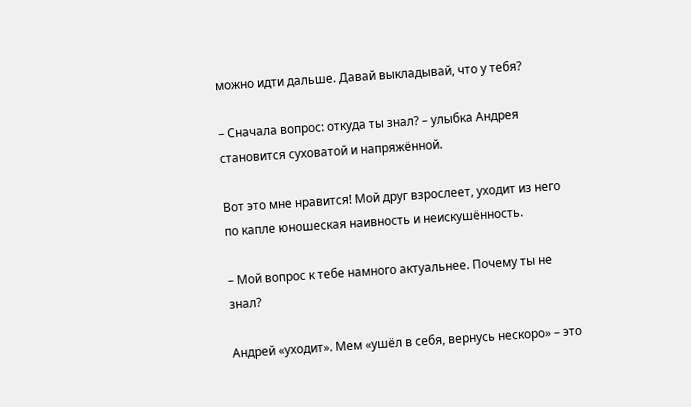можно идти дальше. Давай выкладывай, что у тебя?

– Сначала вопрос: откуда ты знал? – улыбка Андрея становится суховатой и напряжённой.

Вот это мне нравится! Мой друг взрослеет, уходит из него по капле юношеская наивность и неискушённость.

– Мой вопрос к тебе намного актуальнее. Почему ты не знал?

Андрей «уходит». Мем «ушёл в себя, вернусь нескоро» – это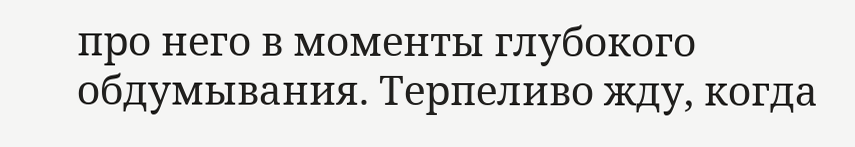про него в моменты глубокого обдумывания. Терпеливо жду, когда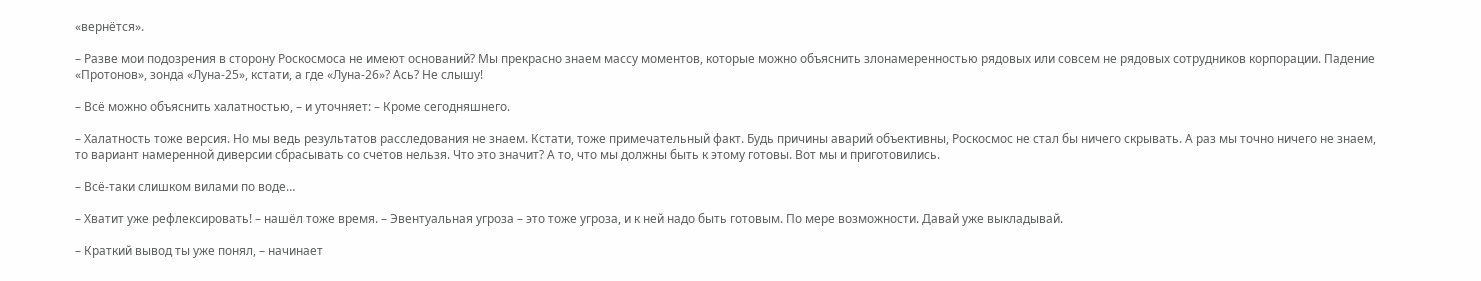«вернётся».

– Разве мои подозрения в сторону Роскосмоса не имеют оснований? Мы прекрасно знаем массу моментов, которые можно объяснить злонамеренностью рядовых или совсем не рядовых сотрудников корпорации. Падение «Протонов», зонда «Луна-25», кстати, а где «Луна-26»? Ась? Не слышу!

– Всё можно объяснить халатностью, – и уточняет: – Кроме сегодняшнего.

– Халатность тоже версия. Но мы ведь результатов расследования не знаем. Кстати, тоже примечательный факт. Будь причины аварий объективны, Роскосмос не стал бы ничего скрывать. А раз мы точно ничего не знаем, то вариант намеренной диверсии сбрасывать со счетов нельзя. Что это значит? А то, что мы должны быть к этому готовы. Вот мы и приготовились.

– Всё-таки слишком вилами по воде…

– Хватит уже рефлексировать! – нашёл тоже время. – Эвентуальная угроза – это тоже угроза, и к ней надо быть готовым. По мере возможности. Давай уже выкладывай.

– Краткий вывод ты уже понял, – начинает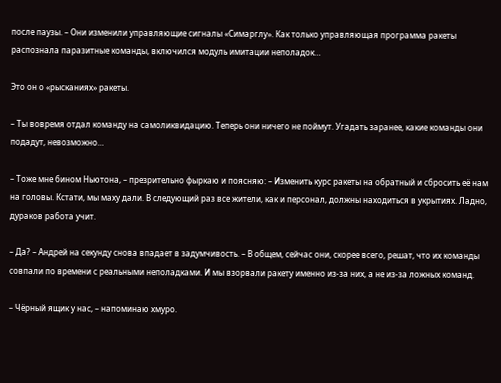после паузы. – Они изменили управляющие сигналы «Симарглу». Как только управляющая программа ракеты распознала паразитные команды, включился модуль имитации неполадок…

Это он о «рысканиях» ракеты.

– Ты вовремя отдал команду на самоликвидацию. Теперь они ничего не поймут. Угадать заранее, какие команды они подадут, невозможно…

– Тоже мне бином Ньютона, – презрительно фыркаю и поясняю: – Изменить курс ракеты на обратный и сбросить её нам на головы. Кстати, мы маху дали. В следующий раз все жители, как и персонал, должны находиться в укрытиях. Ладно, дураков работа учит.

– Да? – Андрей на секунду снова впадает в задумчивость. – В общем, сейчас они, скорее всего, решат, что их команды совпали по времени с реальными неполадками. И мы взорвали ракету именно из-за них, а не из-за ложных команд.

– Чёрный ящик у нас, – напоминаю хмуро.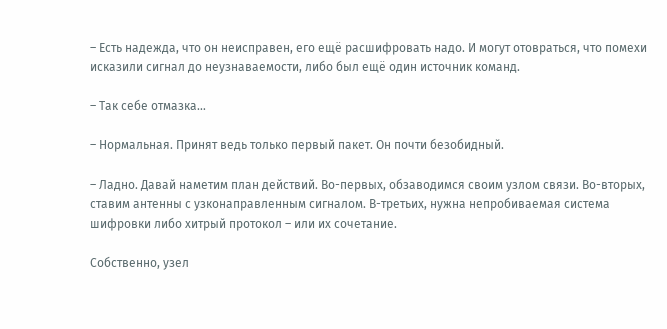– Есть надежда, что он неисправен, его ещё расшифровать надо. И могут отовраться, что помехи исказили сигнал до неузнаваемости, либо был ещё один источник команд.

– Так себе отмазка…

– Нормальная. Принят ведь только первый пакет. Он почти безобидный.

– Ладно. Давай наметим план действий. Во-первых, обзаводимся своим узлом связи. Во-вторых, ставим антенны с узконаправленным сигналом. В-третьих, нужна непробиваемая система шифровки либо хитрый протокол – или их сочетание.

Собственно, узел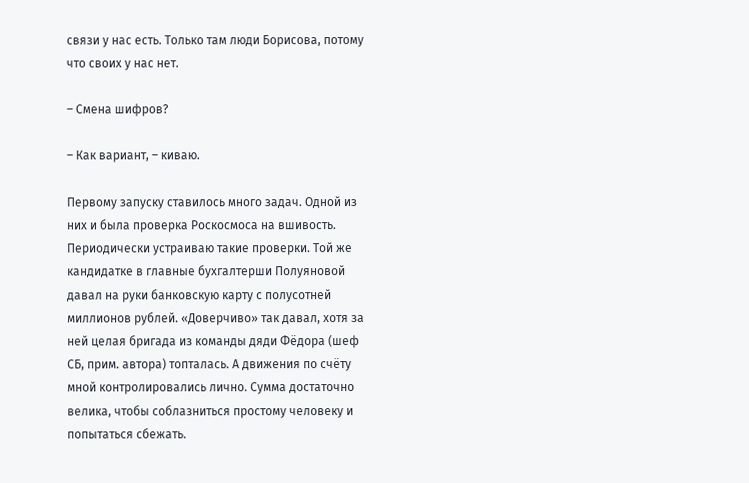связи у нас есть. Только там люди Борисова, потому что своих у нас нет.

– Смена шифров?

– Как вариант, – киваю.

Первому запуску ставилось много задач. Одной из них и была проверка Роскосмоса на вшивость. Периодически устраиваю такие проверки. Той же кандидатке в главные бухгалтерши Полуяновой давал на руки банковскую карту с полусотней миллионов рублей. «Доверчиво» так давал, хотя за ней целая бригада из команды дяди Фёдора (шеф СБ, прим. автора) топталась. А движения по счёту мной контролировались лично. Сумма достаточно велика, чтобы соблазниться простому человеку и попытаться сбежать.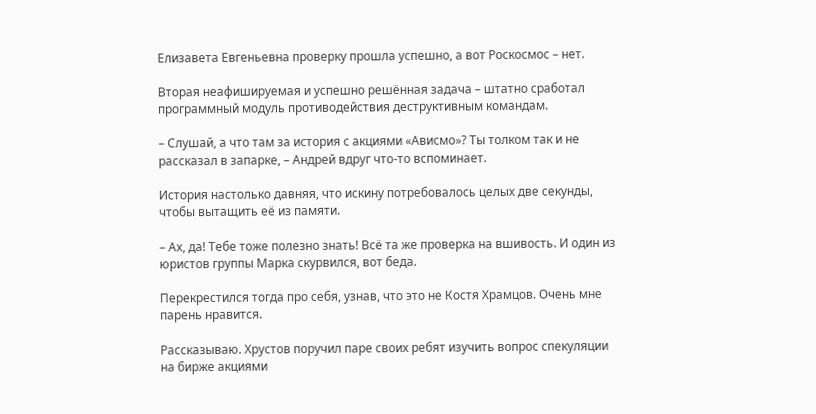Елизавета Евгеньевна проверку прошла успешно, а вот Роскосмос – нет.

Вторая неафишируемая и успешно решённая задача – штатно сработал программный модуль противодействия деструктивным командам.

– Слушай, а что там за история с акциями «Ависмо»? Ты толком так и не рассказал в запарке, – Андрей вдруг что-то вспоминает.

История настолько давняя, что искину потребовалось целых две секунды, чтобы вытащить её из памяти.

– Ах, да! Тебе тоже полезно знать! Всё та же проверка на вшивость. И один из юристов группы Марка скурвился, вот беда.

Перекрестился тогда про себя, узнав, что это не Костя Храмцов. Очень мне парень нравится.

Рассказываю. Хрустов поручил паре своих ребят изучить вопрос спекуляции на бирже акциями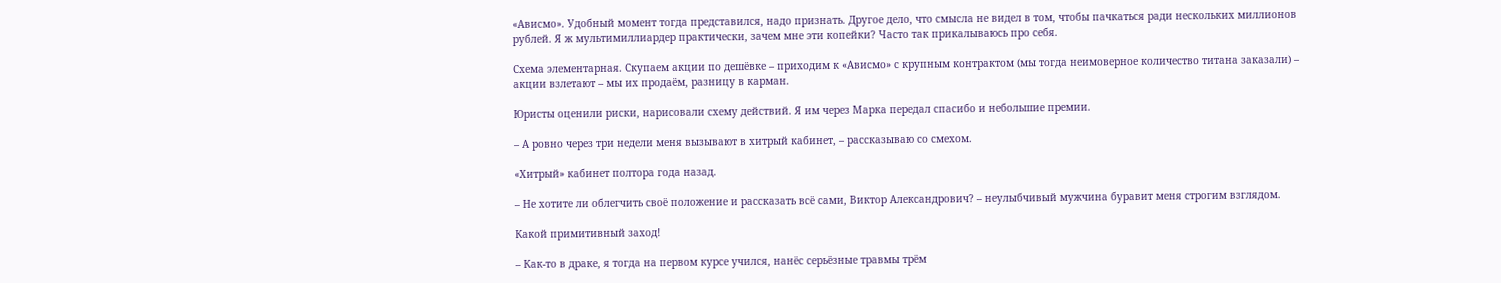«Ависмо». Удобный момент тогда представился, надо признать. Другое дело, что смысла не видел в том, чтобы пачкаться ради нескольких миллионов рублей. Я ж мультимиллиардер практически, зачем мне эти копейки? Часто так прикалываюсь про себя.

Схема элементарная. Скупаем акции по дешёвке – приходим к «Ависмо» с крупным контрактом (мы тогда неимоверное количество титана заказали) – акции взлетают – мы их продаём, разницу в карман.

Юристы оценили риски, нарисовали схему действий. Я им через Марка передал спасибо и небольшие премии.

– А ровно через три недели меня вызывают в хитрый кабинет, – рассказываю со смехом.

«Хитрый» кабинет полтора года назад.

– Не хотите ли облегчить своё положение и рассказать всё сами, Виктор Александрович? – неулыбчивый мужчина буравит меня строгим взглядом.

Какой примитивный заход!

– Как-то в драке, я тогда на первом курсе учился, нанёс серьёзные травмы трём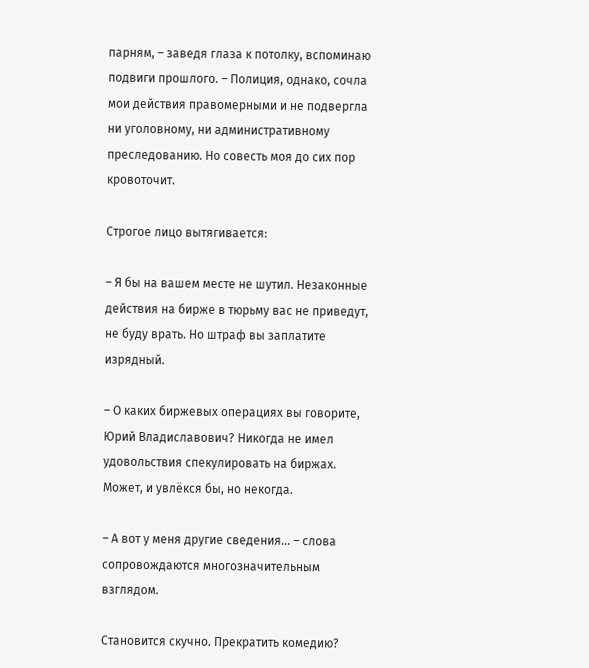парням, – заведя глаза к потолку, вспоминаю подвиги прошлого. – Полиция, однако, сочла мои действия правомерными и не подвергла ни уголовному, ни административному преследованию. Но совесть моя до сих пор кровоточит.

Строгое лицо вытягивается:

– Я бы на вашем месте не шутил. Незаконные действия на бирже в тюрьму вас не приведут, не буду врать. Но штраф вы заплатите изрядный.

– О каких биржевых операциях вы говорите, Юрий Владиславович? Никогда не имел удовольствия спекулировать на биржах. Может, и увлёкся бы, но некогда.

– А вот у меня другие сведения… – слова сопровождаются многозначительным взглядом.

Становится скучно. Прекратить комедию?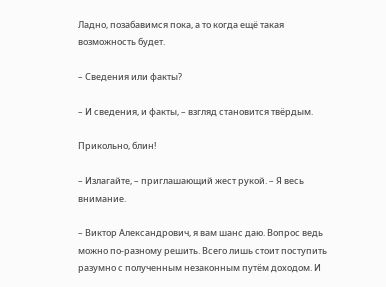Ладно, позабавимся пока, а то когда ещё такая возможность будет.

– Сведения или факты?

– И сведения, и факты, – взгляд становится твёрдым.

Прикольно, блин!

– Излагайте, – приглашающий жест рукой. – Я весь внимание.

– Виктор Александрович, я вам шанс даю. Вопрос ведь можно по-разному решить. Всего лишь стоит поступить разумно с полученным незаконным путём доходом. И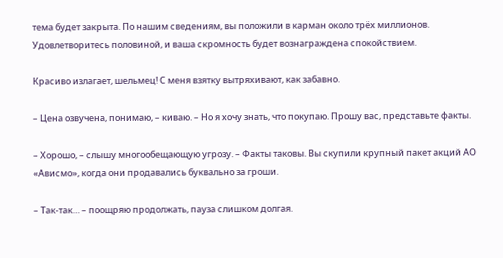тема будет закрыта. По нашим сведениям, вы положили в карман около трёх миллионов. Удовлетворитесь половиной, и ваша скромность будет вознаграждена спокойствием.

Красиво излагает, шельмец! С меня взятку вытряхивают, как забавно.

– Цена озвучена, понимаю, – киваю. – Но я хочу знать, что покупаю. Прошу вас, представьте факты.

– Хорошо, – слышу многообещающую угрозу. – Факты таковы. Вы скупили крупный пакет акций АО «Ависмо», когда они продавались буквально за гроши.

– Так-так… – поощряю продолжать, пауза слишком долгая.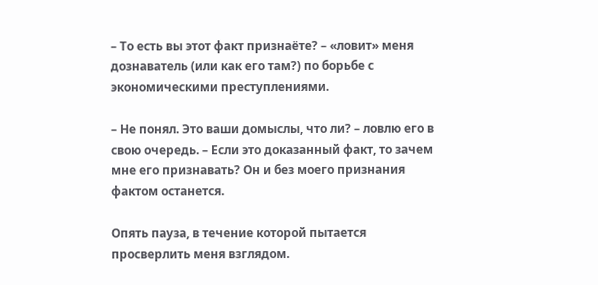– То есть вы этот факт признаёте? – «ловит» меня дознаватель (или как его там?) по борьбе с экономическими преступлениями.

– Не понял. Это ваши домыслы, что ли? – ловлю его в свою очередь. – Если это доказанный факт, то зачем мне его признавать? Он и без моего признания фактом останется.

Опять пауза, в течение которой пытается просверлить меня взглядом.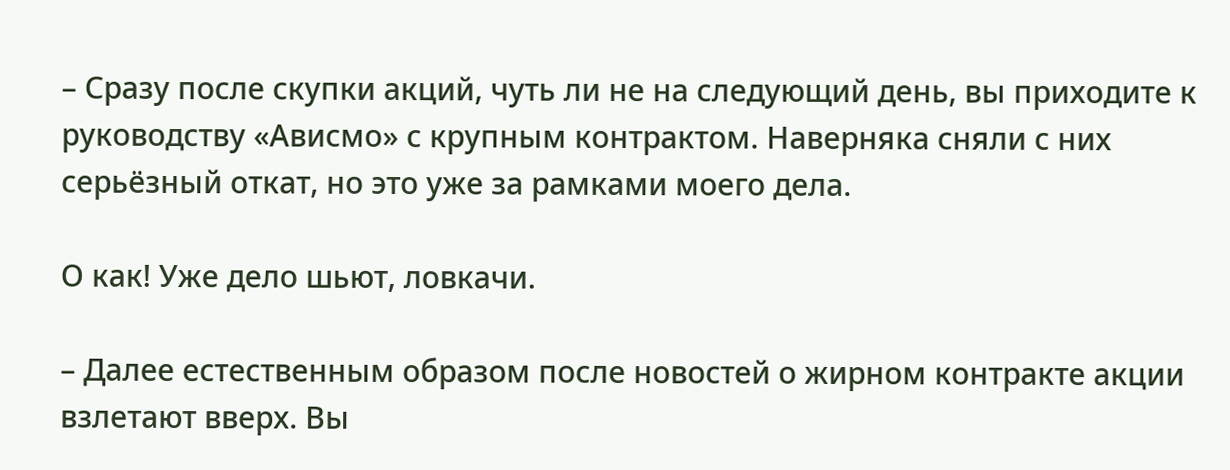– Сразу после скупки акций, чуть ли не на следующий день, вы приходите к руководству «Ависмо» с крупным контрактом. Наверняка сняли с них серьёзный откат, но это уже за рамками моего дела.

О как! Уже дело шьют, ловкачи.

– Далее естественным образом после новостей о жирном контракте акции взлетают вверх. Вы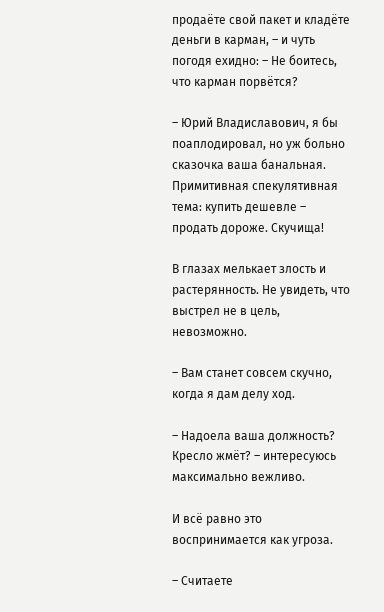продаёте свой пакет и кладёте деньги в карман, – и чуть погодя ехидно: – Не боитесь, что карман порвётся?

– Юрий Владиславович, я бы поаплодировал, но уж больно сказочка ваша банальная. Примитивная спекулятивная тема: купить дешевле – продать дороже. Скучища!

В глазах мелькает злость и растерянность. Не увидеть, что выстрел не в цель, невозможно.

– Вам станет совсем скучно, когда я дам делу ход.

– Надоела ваша должность? Кресло жмёт? – интересуюсь максимально вежливо.

И всё равно это воспринимается как угроза.

– Считаете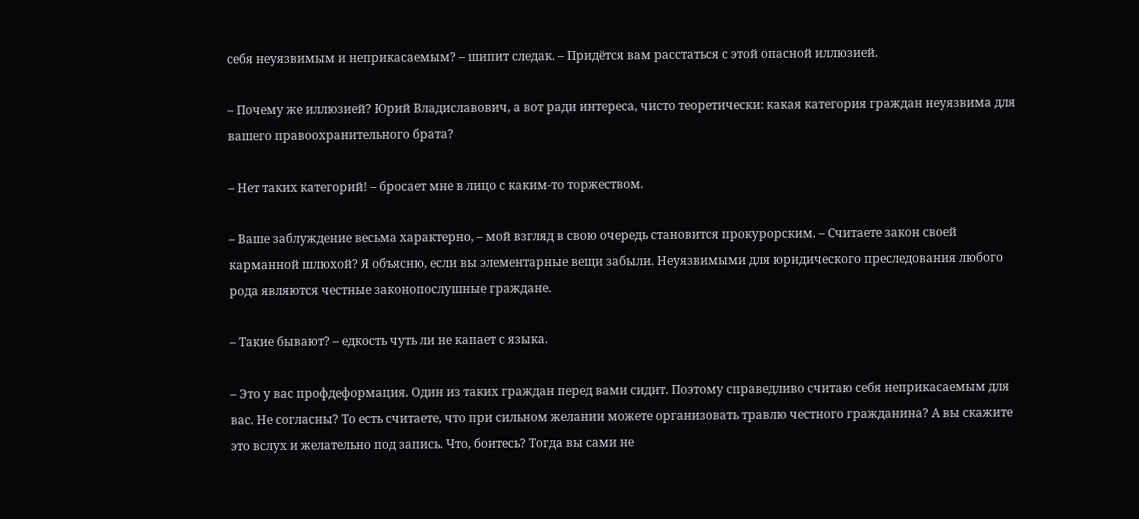себя неуязвимым и неприкасаемым? – шипит следак. – Придётся вам расстаться с этой опасной иллюзией.

– Почему же иллюзией? Юрий Владиславович, а вот ради интереса, чисто теоретически: какая категория граждан неуязвима для вашего правоохранительного брата?

– Нет таких категорий! – бросает мне в лицо с каким-то торжеством.

– Ваше заблуждение весьма характерно, – мой взгляд в свою очередь становится прокурорским. – Считаете закон своей карманной шлюхой? Я объясню, если вы элементарные вещи забыли. Неуязвимыми для юридического преследования любого рода являются честные законопослушные граждане.

– Такие бывают? – едкость чуть ли не капает с языка.

– Это у вас профдеформация. Один из таких граждан перед вами сидит. Поэтому справедливо считаю себя неприкасаемым для вас. Не согласны? То есть считаете, что при сильном желании можете организовать травлю честного гражданина? А вы скажите это вслух и желательно под запись. Что, боитесь? Тогда вы сами не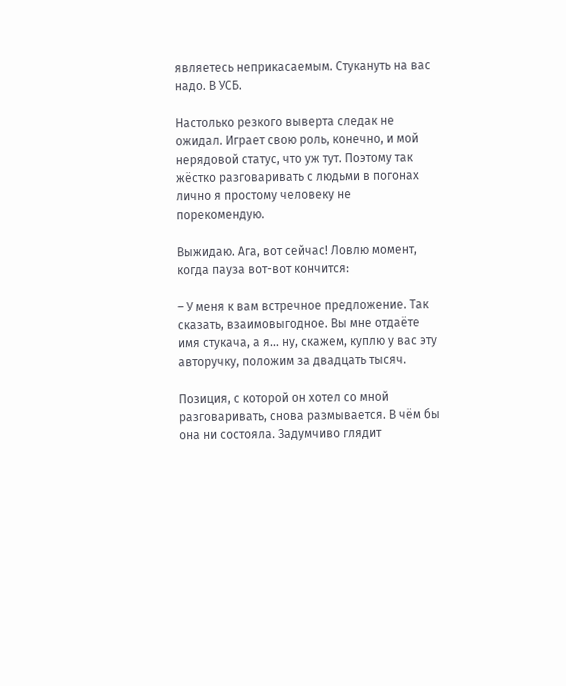являетесь неприкасаемым. Стукануть на вас надо. В УСБ.

Настолько резкого выверта следак не ожидал. Играет свою роль, конечно, и мой нерядовой статус, что уж тут. Поэтому так жёстко разговаривать с людьми в погонах лично я простому человеку не порекомендую.

Выжидаю. Ага, вот сейчас! Ловлю момент, когда пауза вот-вот кончится:

– У меня к вам встречное предложение. Так сказать, взаимовыгодное. Вы мне отдаёте имя стукача, а я… ну, скажем, куплю у вас эту авторучку, положим за двадцать тысяч.

Позиция, с которой он хотел со мной разговаривать, снова размывается. В чём бы она ни состояла. Задумчиво глядит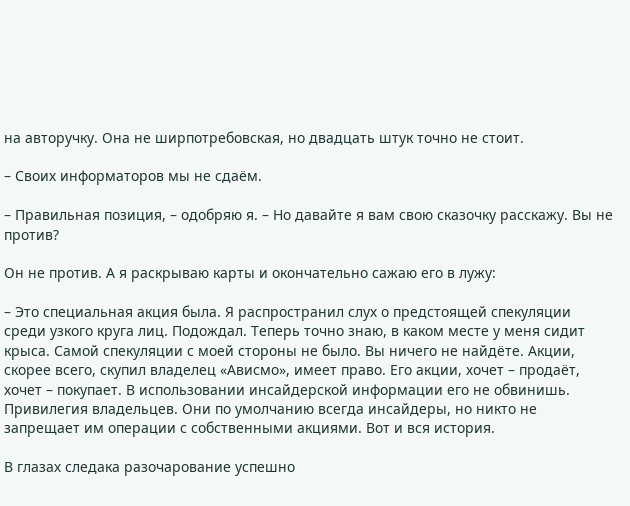на авторучку. Она не ширпотребовская, но двадцать штук точно не стоит.

– Своих информаторов мы не сдаём.

– Правильная позиция, – одобряю я. – Но давайте я вам свою сказочку расскажу. Вы не против?

Он не против. А я раскрываю карты и окончательно сажаю его в лужу:

– Это специальная акция была. Я распространил слух о предстоящей спекуляции среди узкого круга лиц. Подождал. Теперь точно знаю, в каком месте у меня сидит крыса. Самой спекуляции с моей стороны не было. Вы ничего не найдёте. Акции, скорее всего, скупил владелец «Ависмо», имеет право. Его акции, хочет – продаёт, хочет – покупает. В использовании инсайдерской информации его не обвинишь. Привилегия владельцев. Они по умолчанию всегда инсайдеры, но никто не запрещает им операции с собственными акциями. Вот и вся история.

В глазах следака разочарование успешно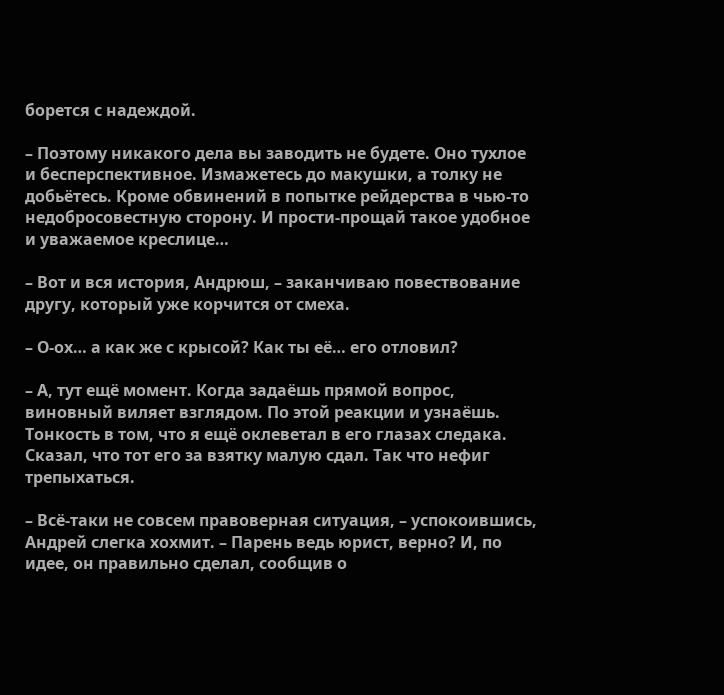борется с надеждой.

– Поэтому никакого дела вы заводить не будете. Оно тухлое и бесперспективное. Измажетесь до макушки, а толку не добьётесь. Кроме обвинений в попытке рейдерства в чью-то недобросовестную сторону. И прости-прощай такое удобное и уважаемое креслице…

– Вот и вся история, Андрюш, – заканчиваю повествование другу, который уже корчится от смеха.

– О-ох… а как же с крысой? Как ты её… его отловил?

– А, тут ещё момент. Когда задаёшь прямой вопрос, виновный виляет взглядом. По этой реакции и узнаёшь. Тонкость в том, что я ещё оклеветал в его глазах следака. Сказал, что тот его за взятку малую сдал. Так что нефиг трепыхаться.

– Всё-таки не совсем правоверная ситуация, – успокоившись, Андрей слегка хохмит. – Парень ведь юрист, верно? И, по идее, он правильно сделал, сообщив о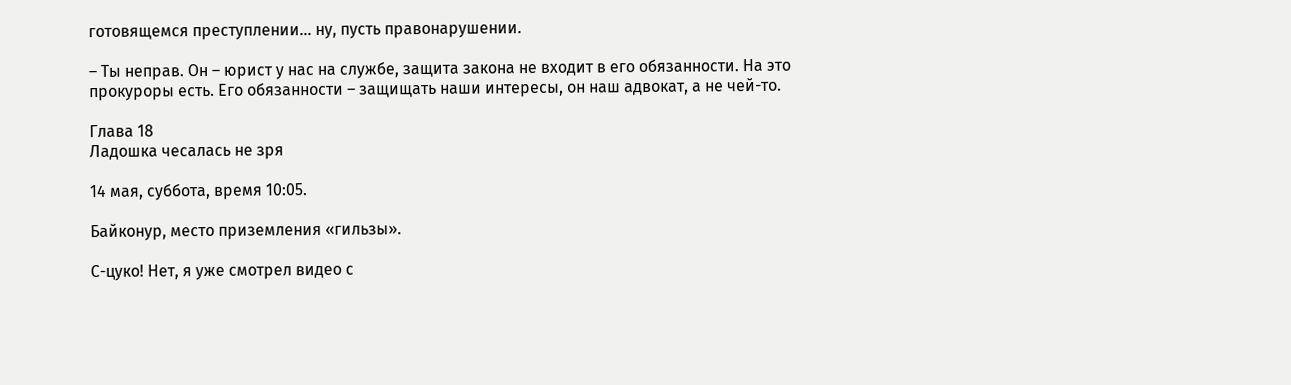готовящемся преступлении… ну, пусть правонарушении.

– Ты неправ. Он – юрист у нас на службе, защита закона не входит в его обязанности. На это прокуроры есть. Его обязанности – защищать наши интересы, он наш адвокат, а не чей-то.

Глава 18
Ладошка чесалась не зря

14 мая, суббота, время 10:05.

Байконур, место приземления «гильзы».

С-цуко! Нет, я уже смотрел видео с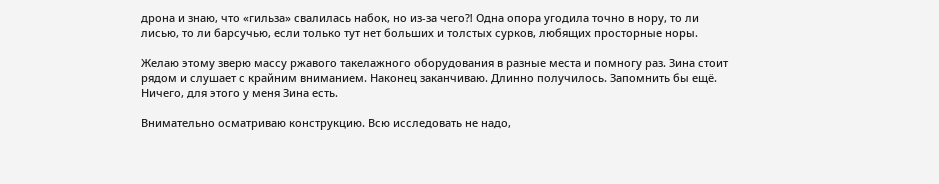дрона и знаю, что «гильза» свалилась набок, но из-за чего⁈ Одна опора угодила точно в нору, то ли лисью, то ли барсучью, если только тут нет больших и толстых сурков, любящих просторные норы.

Желаю этому зверю массу ржавого такелажного оборудования в разные места и помногу раз. Зина стоит рядом и слушает с крайним вниманием. Наконец заканчиваю. Длинно получилось. Запомнить бы ещё. Ничего, для этого у меня Зина есть.

Внимательно осматриваю конструкцию. Всю исследовать не надо,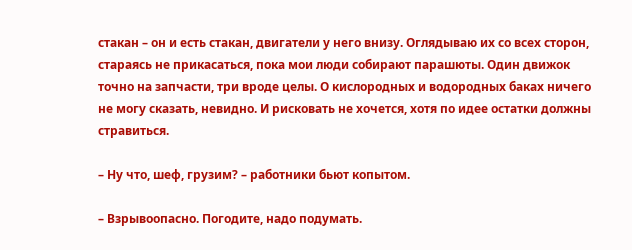стакан – он и есть стакан, двигатели у него внизу. Оглядываю их со всех сторон, стараясь не прикасаться, пока мои люди собирают парашюты. Один движок точно на запчасти, три вроде целы. О кислородных и водородных баках ничего не могу сказать, невидно. И рисковать не хочется, хотя по идее остатки должны стравиться.

– Ну что, шеф, грузим? – работники бьют копытом.

– Взрывоопасно. Погодите, надо подумать.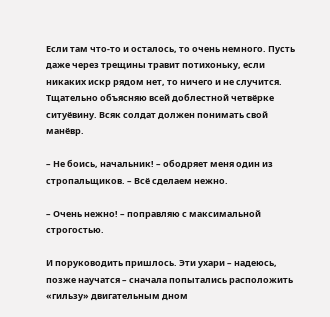Если там что-то и осталось, то очень немного. Пусть даже через трещины травит потихоньку, если никаких искр рядом нет, то ничего и не случится. Тщательно объясняю всей доблестной четвёрке ситуёвину. Всяк солдат должен понимать свой манёвр.

– Не боись, начальник! – ободряет меня один из стропальщиков. – Всё сделаем нежно.

– Очень нежно! – поправляю с максимальной строгостью.

И поруководить пришлось. Эти ухари – надеюсь, позже научатся – сначала попытались расположить «гильзу» двигательным дном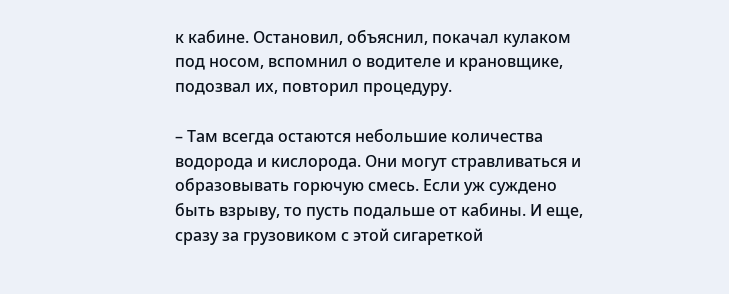к кабине. Остановил, объяснил, покачал кулаком под носом, вспомнил о водителе и крановщике, подозвал их, повторил процедуру.

– Там всегда остаются небольшие количества водорода и кислорода. Они могут стравливаться и образовывать горючую смесь. Если уж суждено быть взрыву, то пусть подальше от кабины. И еще, сразу за грузовиком с этой сигареткой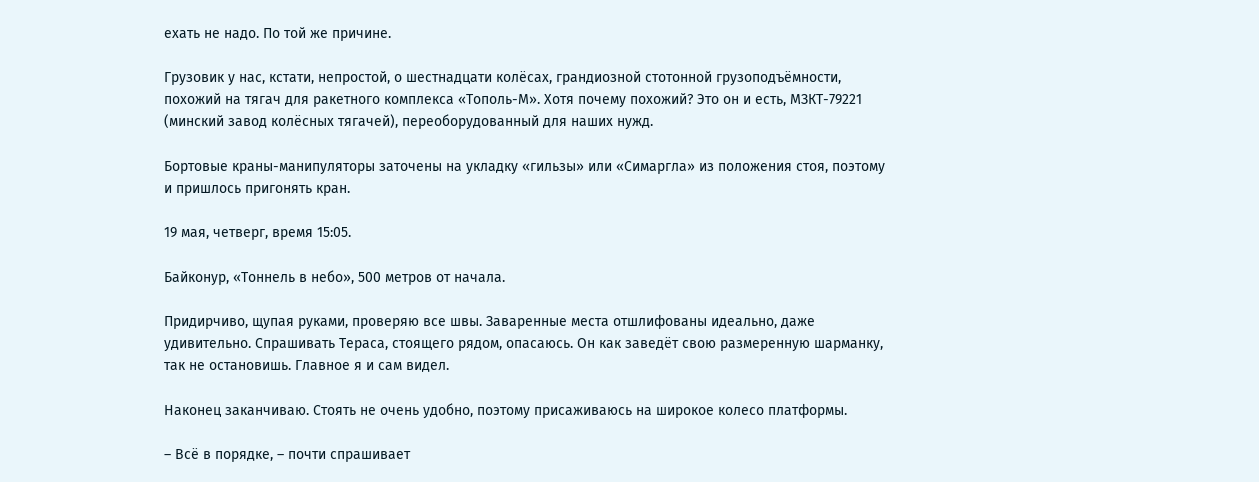ехать не надо. По той же причине.

Грузовик у нас, кстати, непростой, о шестнадцати колёсах, грандиозной стотонной грузоподъёмности, похожий на тягач для ракетного комплекса «Тополь-М». Хотя почему похожий? Это он и есть, МЗКТ-79221 (минский завод колёсных тягачей), переоборудованный для наших нужд.

Бортовые краны-манипуляторы заточены на укладку «гильзы» или «Симаргла» из положения стоя, поэтому и пришлось пригонять кран.

19 мая, четверг, время 15:05.

Байконур, «Тоннель в небо», 500 метров от начала.

Придирчиво, щупая руками, проверяю все швы. Заваренные места отшлифованы идеально, даже удивительно. Спрашивать Тераса, стоящего рядом, опасаюсь. Он как заведёт свою размеренную шарманку, так не остановишь. Главное я и сам видел.

Наконец заканчиваю. Стоять не очень удобно, поэтому присаживаюсь на широкое колесо платформы.

– Всё в порядке, – почти спрашивает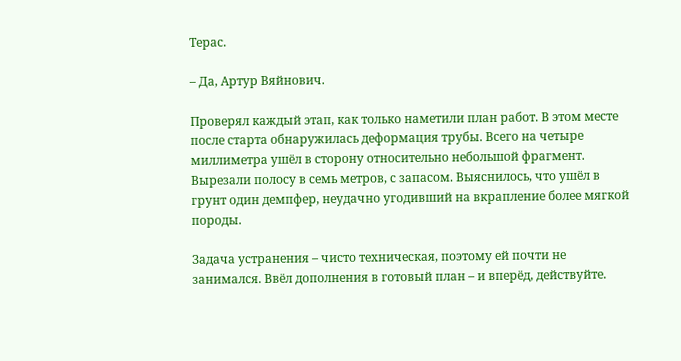Терас.

– Да, Артур Вяйнович.

Проверял каждый этап, как только наметили план работ. В этом месте после старта обнаружилась деформация трубы. Всего на четыре миллиметра ушёл в сторону относительно небольшой фрагмент. Вырезали полосу в семь метров, с запасом. Выяснилось, что ушёл в грунт один демпфер, неудачно угодивший на вкрапление более мягкой породы.

Задача устранения – чисто техническая, поэтому ей почти не занимался. Ввёл дополнения в готовый план – и вперёд, действуйте.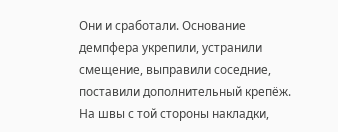Они и сработали. Основание демпфера укрепили, устранили смещение, выправили соседние, поставили дополнительный крепёж. На швы с той стороны накладки,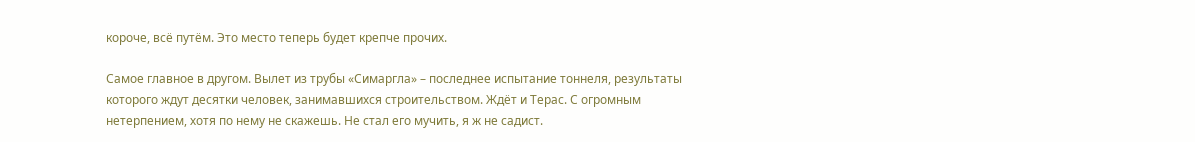короче, всё путём. Это место теперь будет крепче прочих.

Самое главное в другом. Вылет из трубы «Симаргла» – последнее испытание тоннеля, результаты которого ждут десятки человек, занимавшихся строительством. Ждёт и Терас. С огромным нетерпением, хотя по нему не скажешь. Не стал его мучить, я ж не садист.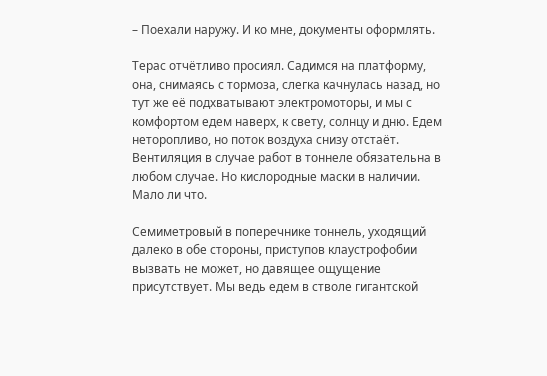– Поехали наружу. И ко мне, документы оформлять.

Терас отчётливо просиял. Садимся на платформу, она, снимаясь с тормоза, слегка качнулась назад, но тут же её подхватывают электромоторы, и мы с комфортом едем наверх, к свету, солнцу и дню. Едем неторопливо, но поток воздуха снизу отстаёт. Вентиляция в случае работ в тоннеле обязательна в любом случае. Но кислородные маски в наличии. Мало ли что.

Семиметровый в поперечнике тоннель, уходящий далеко в обе стороны, приступов клаустрофобии вызвать не может, но давящее ощущение присутствует. Мы ведь едем в стволе гигантской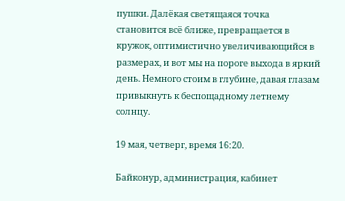пушки. Далёкая светящаяся точка становится всё ближе, превращается в кружок, оптимистично увеличивающийся в размерах, и вот мы на пороге выхода в яркий день. Немного стоим в глубине, давая глазам привыкнуть к беспощадному летнему солнцу.

19 мая, четверг, время 16:20.

Байконур, администрация, кабинет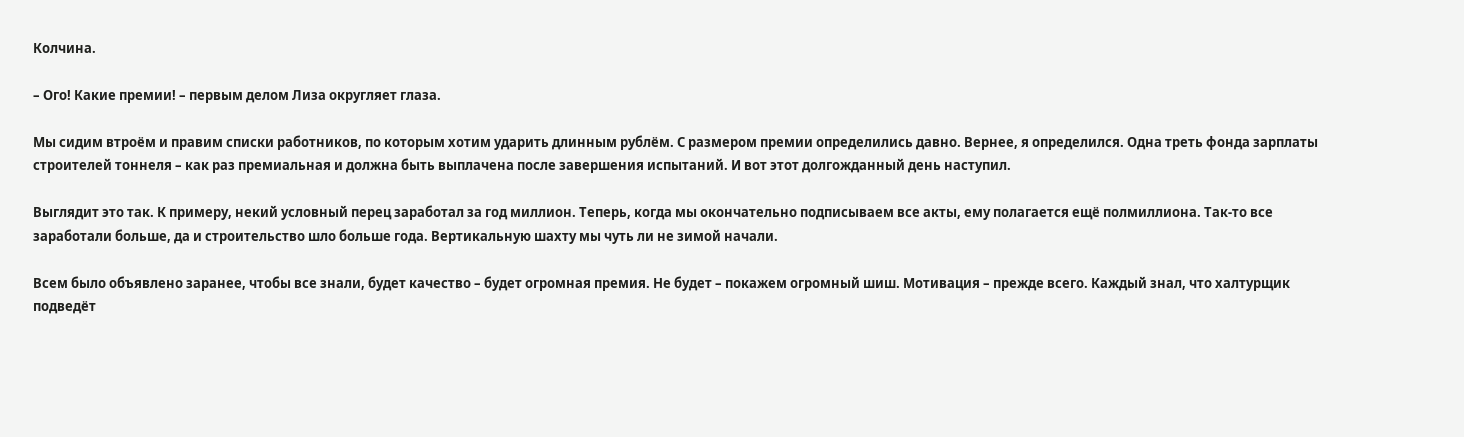Колчина.

– Ого! Какие премии! – первым делом Лиза округляет глаза.

Мы сидим втроём и правим списки работников, по которым хотим ударить длинным рублём. С размером премии определились давно. Вернее, я определился. Одна треть фонда зарплаты строителей тоннеля – как раз премиальная и должна быть выплачена после завершения испытаний. И вот этот долгожданный день наступил.

Выглядит это так. К примеру, некий условный перец заработал за год миллион. Теперь, когда мы окончательно подписываем все акты, ему полагается ещё полмиллиона. Так-то все заработали больше, да и строительство шло больше года. Вертикальную шахту мы чуть ли не зимой начали.

Всем было объявлено заранее, чтобы все знали, будет качество – будет огромная премия. Не будет – покажем огромный шиш. Мотивация – прежде всего. Каждый знал, что халтурщик подведёт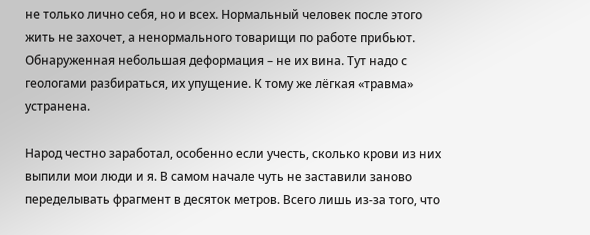не только лично себя, но и всех. Нормальный человек после этого жить не захочет, а ненормального товарищи по работе прибьют. Обнаруженная небольшая деформация – не их вина. Тут надо с геологами разбираться, их упущение. К тому же лёгкая «травма» устранена.

Народ честно заработал, особенно если учесть, сколько крови из них выпили мои люди и я. В самом начале чуть не заставили заново переделывать фрагмент в десяток метров. Всего лишь из-за того, что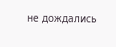не дождались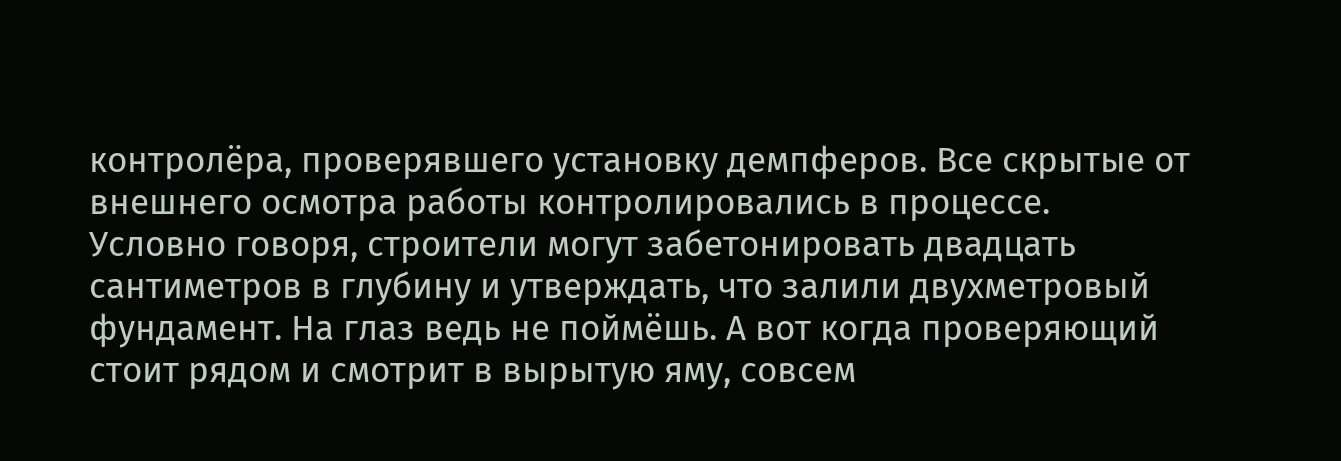контролёра, проверявшего установку демпферов. Все скрытые от внешнего осмотра работы контролировались в процессе. Условно говоря, строители могут забетонировать двадцать сантиметров в глубину и утверждать, что залили двухметровый фундамент. На глаз ведь не поймёшь. А вот когда проверяющий стоит рядом и смотрит в вырытую яму, совсем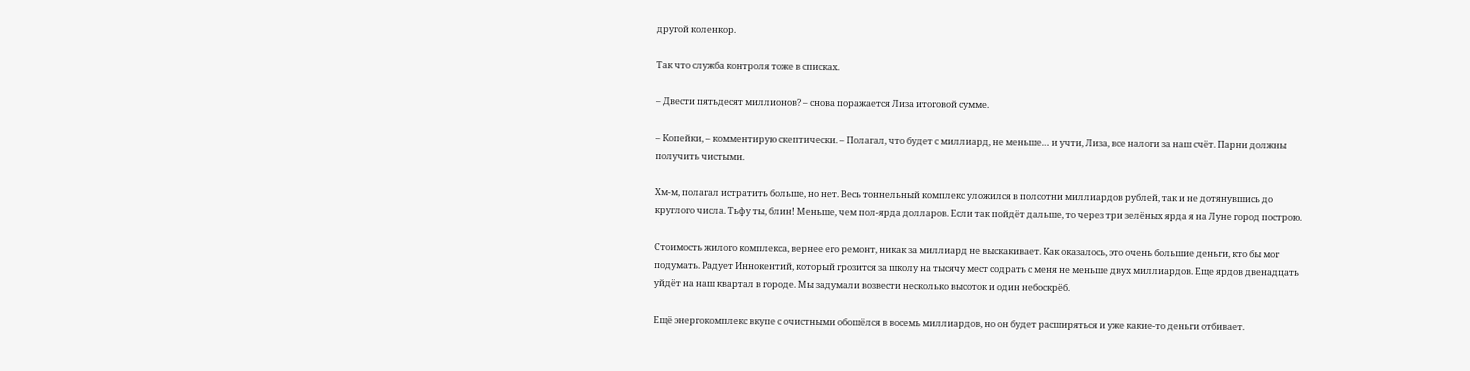другой коленкор.

Так что служба контроля тоже в списках.

– Двести пятьдесят миллионов? – снова поражается Лиза итоговой сумме.

– Копейки, – комментирую скептически. – Полагал, что будет с миллиард, не меньше… и учти, Лиза, все налоги за наш счёт. Парни должны получить чистыми.

Хм-м, полагал истратить больше, но нет. Весь тоннельный комплекс уложился в полсотни миллиардов рублей, так и не дотянувшись до круглого числа. Тьфу ты, блин! Меньше, чем пол-ярда долларов. Если так пойдёт дальше, то через три зелёных ярда я на Луне город построю.

Стоимость жилого комплекса, вернее его ремонт, никак за миллиард не выскакивает. Как оказалось, это очень большие деньги, кто бы мог подумать. Радует Иннокентий, который грозится за школу на тысячу мест содрать с меня не меньше двух миллиардов. Еще ярдов двенадцать уйдёт на наш квартал в городе. Мы задумали возвести несколько высоток и один небоскрёб.

Ещё энергокомплекс вкупе с очистными обошёлся в восемь миллиардов, но он будет расширяться и уже какие-то деньги отбивает.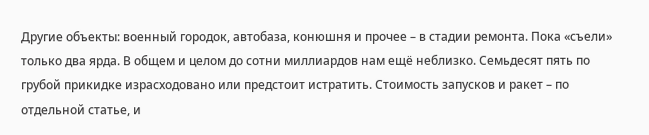Другие объекты: военный городок, автобаза, конюшня и прочее – в стадии ремонта. Пока «съели» только два ярда. В общем и целом до сотни миллиардов нам ещё неблизко. Семьдесят пять по грубой прикидке израсходовано или предстоит истратить. Стоимость запусков и ракет – по отдельной статье, и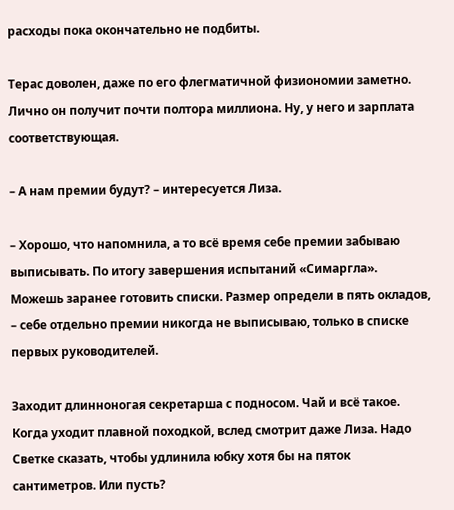расходы пока окончательно не подбиты.

Терас доволен, даже по его флегматичной физиономии заметно. Лично он получит почти полтора миллиона. Ну, у него и зарплата соответствующая.

– А нам премии будут? – интересуется Лиза.

– Хорошо, что напомнила, а то всё время себе премии забываю выписывать. По итогу завершения испытаний «Симаргла». Можешь заранее готовить списки. Размер определи в пять окладов, – себе отдельно премии никогда не выписываю, только в списке первых руководителей.

Заходит длинноногая секретарша с подносом. Чай и всё такое. Когда уходит плавной походкой, вслед смотрит даже Лиза. Надо Светке сказать, чтобы удлинила юбку хотя бы на пяток сантиметров. Или пусть?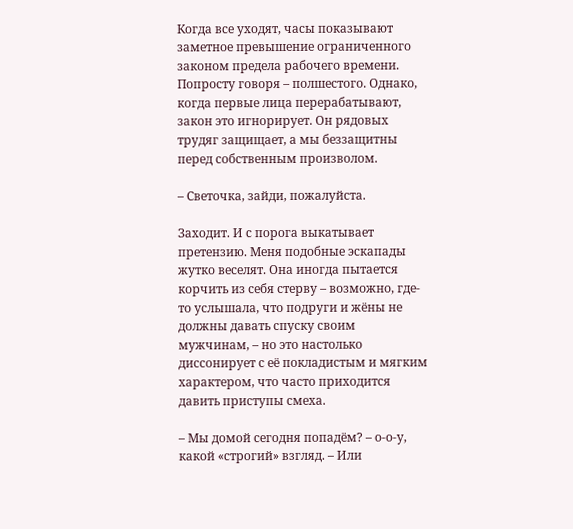Когда все уходят, часы показывают заметное превышение ограниченного законом предела рабочего времени. Попросту говоря – полшестого. Однако, когда первые лица перерабатывают, закон это игнорирует. Он рядовых трудяг защищает, а мы беззащитны перед собственным произволом.

– Светочка, зайди, пожалуйста.

Заходит. И с порога выкатывает претензию. Меня подобные эскапады жутко веселят. Она иногда пытается корчить из себя стерву – возможно, где-то услышала, что подруги и жёны не должны давать спуску своим мужчинам, – но это настолько диссонирует с её покладистым и мягким характером, что часто приходится давить приступы смеха.

– Мы домой сегодня попадём? – о-о-у, какой «строгий» взгляд. – Или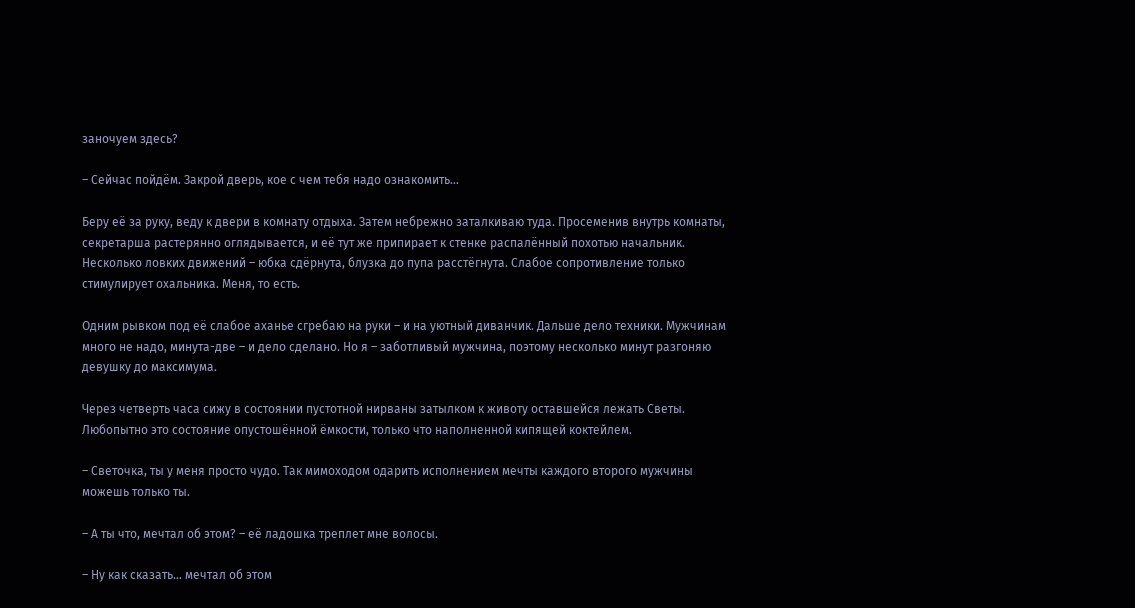заночуем здесь?

– Сейчас пойдём. Закрой дверь, кое с чем тебя надо ознакомить…

Беру её за руку, веду к двери в комнату отдыха. Затем небрежно заталкиваю туда. Просеменив внутрь комнаты, секретарша растерянно оглядывается, и её тут же припирает к стенке распалённый похотью начальник. Несколько ловких движений – юбка сдёрнута, блузка до пупа расстёгнута. Слабое сопротивление только стимулирует охальника. Меня, то есть.

Одним рывком под её слабое аханье сгребаю на руки – и на уютный диванчик. Дальше дело техники. Мужчинам много не надо, минута-две – и дело сделано. Но я – заботливый мужчина, поэтому несколько минут разгоняю девушку до максимума.

Через четверть часа сижу в состоянии пустотной нирваны затылком к животу оставшейся лежать Светы. Любопытно это состояние опустошённой ёмкости, только что наполненной кипящей коктейлем.

– Светочка, ты у меня просто чудо. Так мимоходом одарить исполнением мечты каждого второго мужчины можешь только ты.

– А ты что, мечтал об этом? – её ладошка треплет мне волосы.

– Ну как сказать… мечтал об этом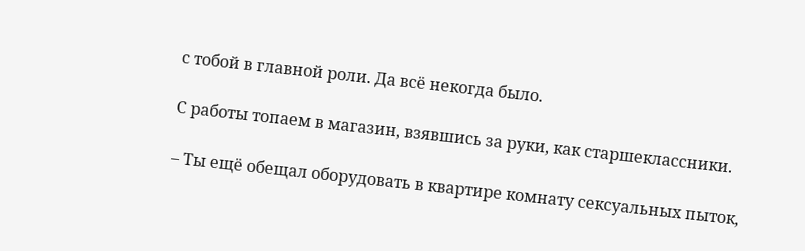с тобой в главной роли. Да всё некогда было.

С работы топаем в магазин, взявшись за руки, как старшеклассники.

– Ты ещё обещал оборудовать в квартире комнату сексуальных пыток,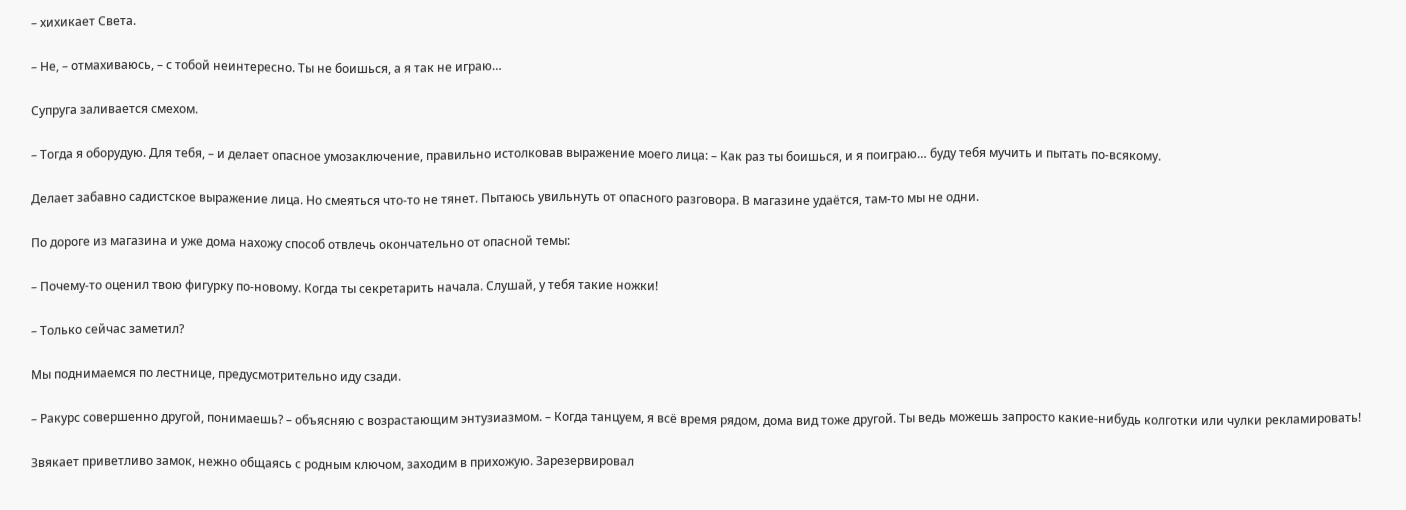– хихикает Света.

– Не, – отмахиваюсь, – с тобой неинтересно. Ты не боишься, а я так не играю…

Супруга заливается смехом.

– Тогда я оборудую. Для тебя, – и делает опасное умозаключение, правильно истолковав выражение моего лица: – Как раз ты боишься, и я поиграю… буду тебя мучить и пытать по-всякому.

Делает забавно садистское выражение лица. Но смеяться что-то не тянет. Пытаюсь увильнуть от опасного разговора. В магазине удаётся, там-то мы не одни.

По дороге из магазина и уже дома нахожу способ отвлечь окончательно от опасной темы:

– Почему-то оценил твою фигурку по-новому. Когда ты секретарить начала. Слушай, у тебя такие ножки!

– Только сейчас заметил?

Мы поднимаемся по лестнице, предусмотрительно иду сзади.

– Ракурс совершенно другой, понимаешь? – объясняю с возрастающим энтузиазмом. – Когда танцуем, я всё время рядом, дома вид тоже другой. Ты ведь можешь запросто какие-нибудь колготки или чулки рекламировать!

Звякает приветливо замок, нежно общаясь с родным ключом, заходим в прихожую. Зарезервировал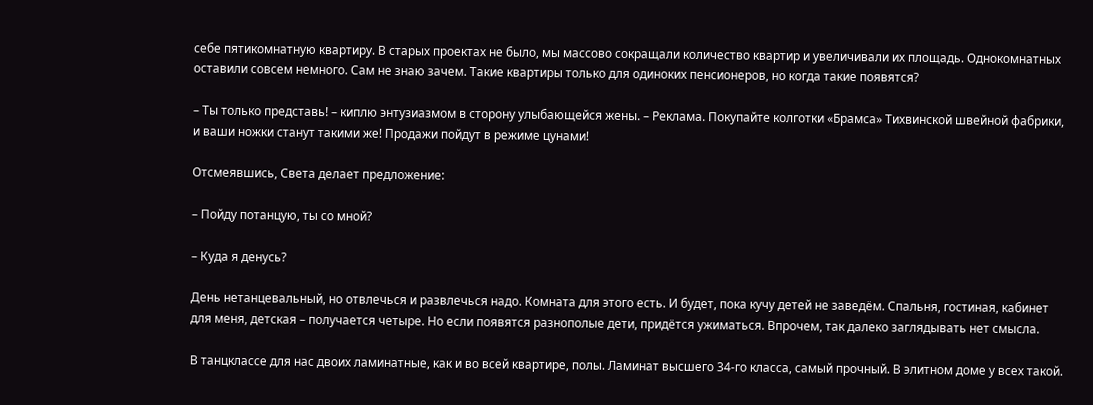себе пятикомнатную квартиру. В старых проектах не было, мы массово сокращали количество квартир и увеличивали их площадь. Однокомнатных оставили совсем немного. Сам не знаю зачем. Такие квартиры только для одиноких пенсионеров, но когда такие появятся?

– Ты только представь! – киплю энтузиазмом в сторону улыбающейся жены. – Реклама. Покупайте колготки «Брамса» Тихвинской швейной фабрики, и ваши ножки станут такими же! Продажи пойдут в режиме цунами!

Отсмеявшись, Света делает предложение:

– Пойду потанцую, ты со мной?

– Куда я денусь?

День нетанцевальный, но отвлечься и развлечься надо. Комната для этого есть. И будет, пока кучу детей не заведём. Спальня, гостиная, кабинет для меня, детская – получается четыре. Но если появятся разнополые дети, придётся ужиматься. Впрочем, так далеко заглядывать нет смысла.

В танцклассе для нас двоих ламинатные, как и во всей квартире, полы. Ламинат высшего 34-го класса, самый прочный. В элитном доме у всех такой.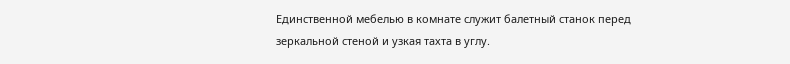Единственной мебелью в комнате служит балетный станок перед зеркальной стеной и узкая тахта в углу.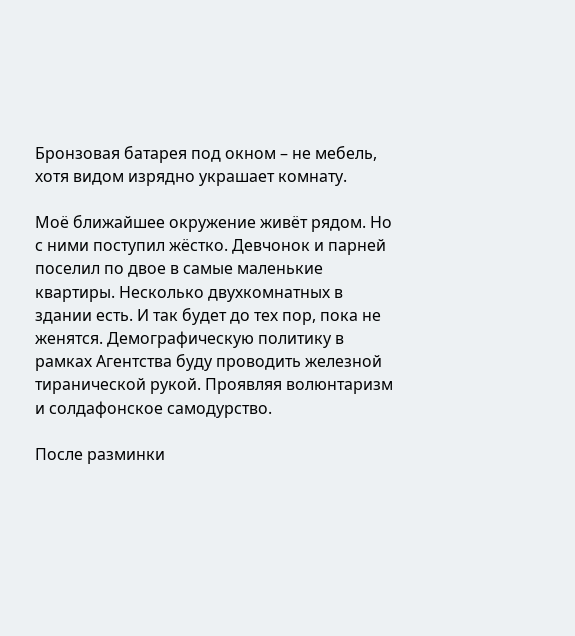Бронзовая батарея под окном – не мебель, хотя видом изрядно украшает комнату.

Моё ближайшее окружение живёт рядом. Но с ними поступил жёстко. Девчонок и парней поселил по двое в самые маленькие квартиры. Несколько двухкомнатных в здании есть. И так будет до тех пор, пока не женятся. Демографическую политику в рамках Агентства буду проводить железной тиранической рукой. Проявляя волюнтаризм и солдафонское самодурство.

После разминки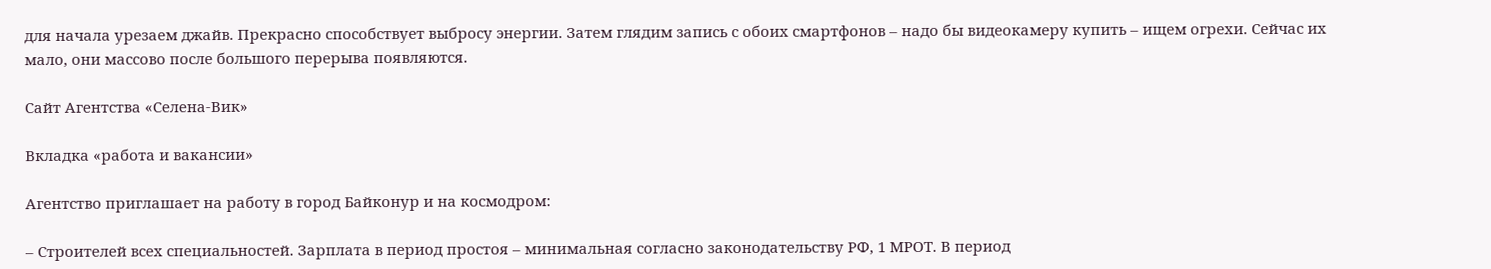для начала урезаем джайв. Прекрасно способствует выбросу энергии. Затем глядим запись с обоих смартфонов – надо бы видеокамеру купить – ищем огрехи. Сейчас их мало, они массово после большого перерыва появляются.

Сайт Агентства «Селена-Вик»

Вкладка «работа и вакансии»

Агентство приглашает на работу в город Байконур и на космодром:

– Строителей всех специальностей. Зарплата в период простоя – минимальная согласно законодательству РФ, 1 МРОТ. В период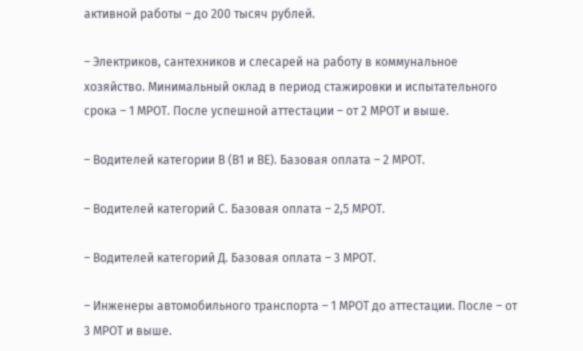активной работы – до 200 тысяч рублей.

– Электриков, сантехников и слесарей на работу в коммунальное хозяйство. Минимальный оклад в период стажировки и испытательного срока – 1 МРОТ. После успешной аттестации – от 2 МРОТ и выше.

– Водителей категории В (В1 и ВЕ). Базовая оплата – 2 МРОТ.

– Водителей категорий С. Базовая оплата – 2,5 МРОТ.

– Водителей категорий Д. Базовая оплата – 3 МРОТ.

– Инженеры автомобильного транспорта – 1 МРОТ до аттестации. После – от 3 МРОТ и выше.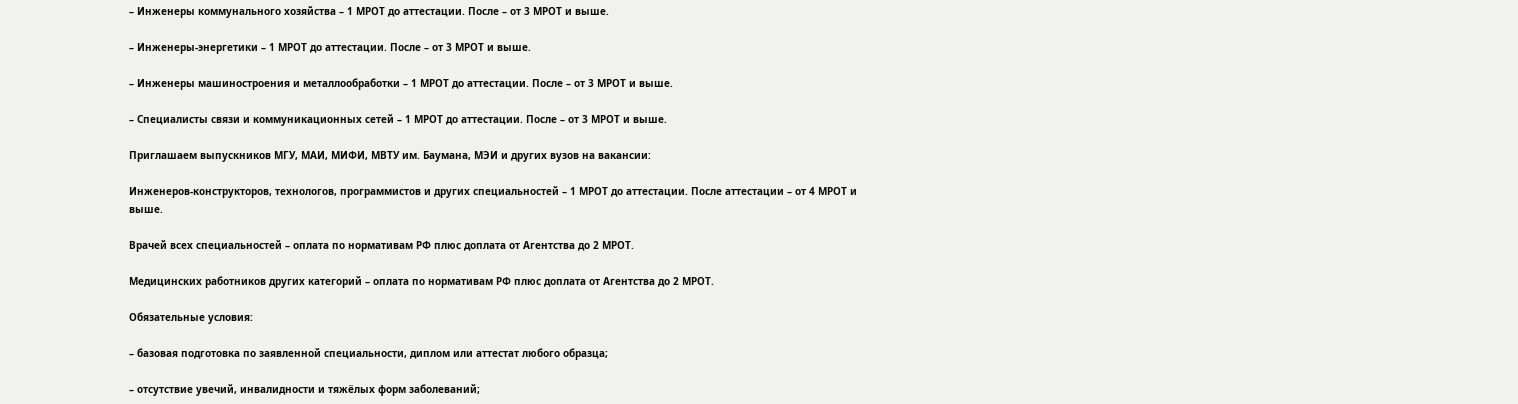– Инженеры коммунального хозяйства – 1 МРОТ до аттестации. После – от 3 МРОТ и выше.

– Инженеры-энергетики – 1 МРОТ до аттестации. После – от 3 МРОТ и выше.

– Инженеры машиностроения и металлообработки – 1 МРОТ до аттестации. После – от 3 МРОТ и выше.

– Специалисты связи и коммуникационных сетей – 1 МРОТ до аттестации. После – от 3 МРОТ и выше.

Приглашаем выпускников МГУ, МАИ, МИФИ, МВТУ им. Баумана, МЭИ и других вузов на вакансии:

Инженеров-конструкторов, технологов, программистов и других специальностей – 1 МРОТ до аттестации. После аттестации – от 4 МРОТ и выше.

Врачей всех специальностей – оплата по нормативам РФ плюс доплата от Агентства до 2 МРОТ.

Медицинских работников других категорий – оплата по нормативам РФ плюс доплата от Агентства до 2 МРОТ.

Обязательные условия:

– базовая подготовка по заявленной специальности, диплом или аттестат любого образца;

– отсутствие увечий, инвалидности и тяжёлых форм заболеваний;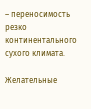– переносимость резко континентального сухого климата.

Желательные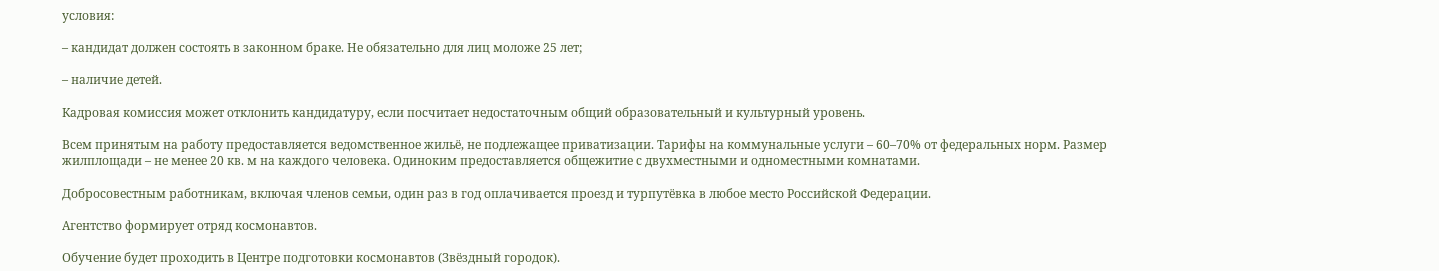условия:

– кандидат должен состоять в законном браке. Не обязательно для лиц моложе 25 лет;

– наличие детей.

Кадровая комиссия может отклонить кандидатуру, если посчитает недостаточным общий образовательный и культурный уровень.

Всем принятым на работу предоставляется ведомственное жильё, не подлежащее приватизации. Тарифы на коммунальные услуги – 60–70% от федеральных норм. Размер жилплощади – не менее 20 кв. м на каждого человека. Одиноким предоставляется общежитие с двухместными и одноместными комнатами.

Добросовестным работникам, включая членов семьи, один раз в год оплачивается проезд и турпутёвка в любое место Российской Федерации.

Агентство формирует отряд космонавтов.

Обучение будет проходить в Центре подготовки космонавтов (Звёздный городок).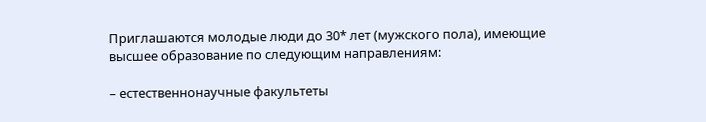Приглашаются молодые люди до 30* лет (мужского пола), имеющие высшее образование по следующим направлениям:

– естественнонаучные факультеты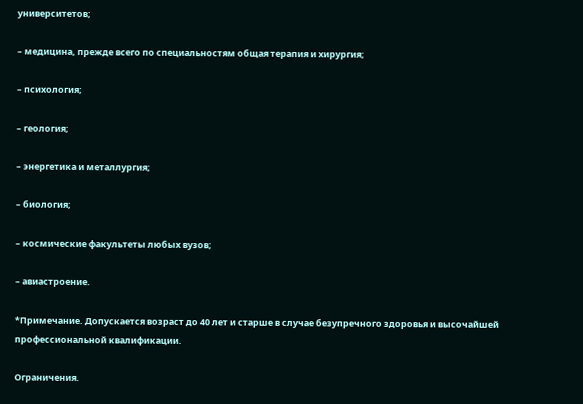университетов;

– медицина, прежде всего по специальностям общая терапия и хирургия;

– психология;

– геология;

– энергетика и металлургия;

– биология;

– космические факультеты любых вузов;

– авиастроение.

*Примечание. Допускается возраст до 40 лет и старше в случае безупречного здоровья и высочайшей профессиональной квалификации.

Ограничения.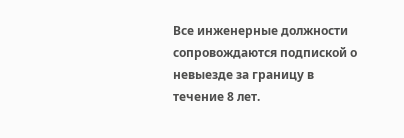Все инженерные должности сопровождаются подпиской о невыезде за границу в течение 8 лет.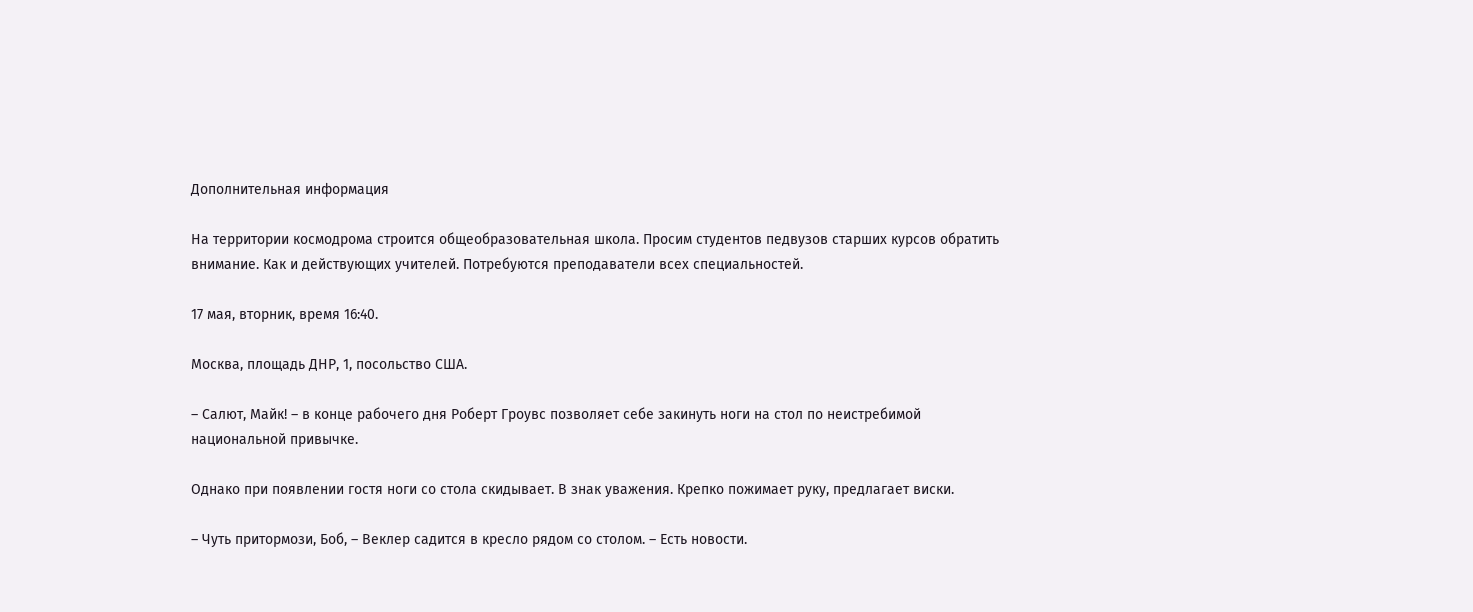Дополнительная информация

На территории космодрома строится общеобразовательная школа. Просим студентов педвузов старших курсов обратить внимание. Как и действующих учителей. Потребуются преподаватели всех специальностей.

17 мая, вторник, время 16:40.

Москва, площадь ДНР, 1, посольство США.

– Салют, Майк! – в конце рабочего дня Роберт Гроувс позволяет себе закинуть ноги на стол по неистребимой национальной привычке.

Однако при появлении гостя ноги со стола скидывает. В знак уважения. Крепко пожимает руку, предлагает виски.

– Чуть притормози, Боб, – Веклер садится в кресло рядом со столом. – Есть новости.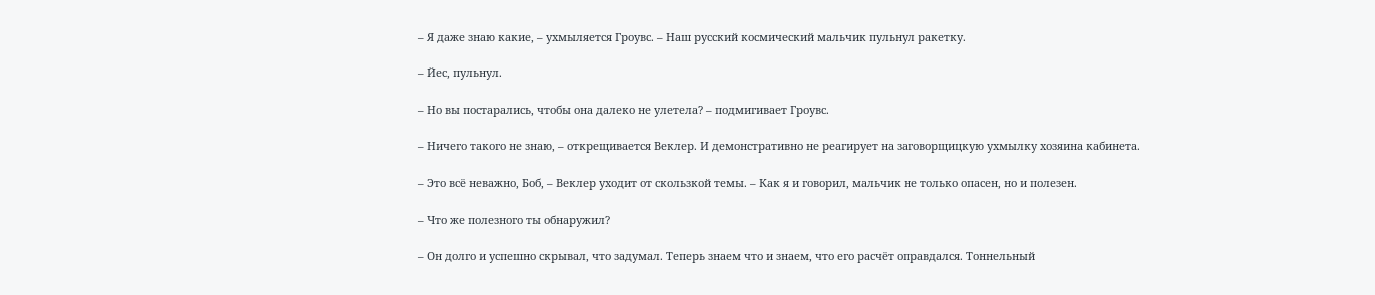– Я даже знаю какие, – ухмыляется Гроувс. – Наш русский космический мальчик пульнул ракетку.

– Йес, пульнул.

– Но вы постарались, чтобы она далеко не улетела? – подмигивает Гроувс.

– Ничего такого не знаю, – открещивается Веклер. И демонстративно не реагирует на заговорщицкую ухмылку хозяина кабинета.

– Это всё неважно, Боб, – Веклер уходит от скользкой темы. – Как я и говорил, мальчик не только опасен, но и полезен.

– Что же полезного ты обнаружил?

– Он долго и успешно скрывал, что задумал. Теперь знаем что и знаем, что его расчёт оправдался. Тоннельный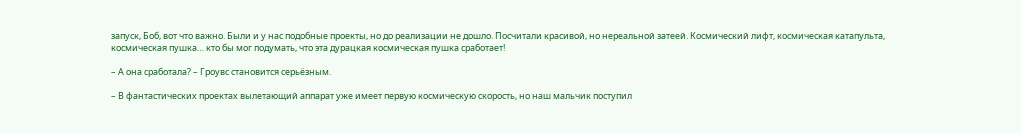запуск, Боб, вот что важно. Были и у нас подобные проекты, но до реализации не дошло. Посчитали красивой, но нереальной затеей. Космический лифт, космическая катапульта, космическая пушка… кто бы мог подумать, что эта дурацкая космическая пушка сработает!

– А она сработала? – Гроувс становится серьёзным.

– В фантастических проектах вылетающий аппарат уже имеет первую космическую скорость, но наш мальчик поступил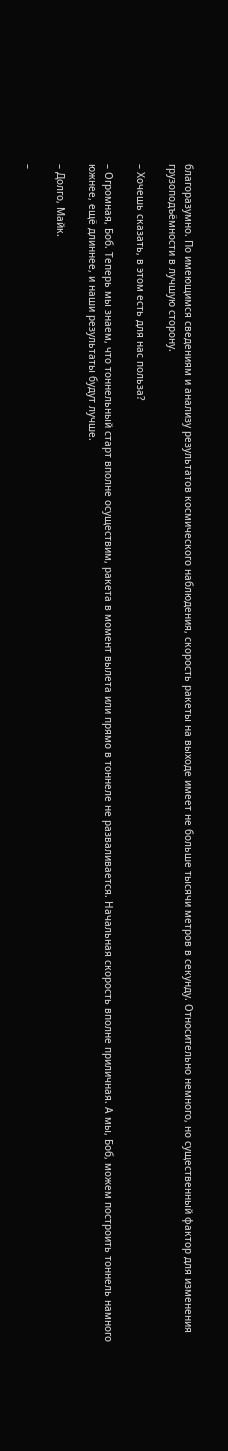благоразумно. По имеющимся сведениям и анализу результатов космического наблюдения, скорость ракеты на выходе имеет не больше тысячи метров в секунду. Относительно немного, но существенный фактор для изменения грузоподъёмности в лучшую сторону.

– Хочешь сказать, в этом есть для нас польза?

– Огромная, Боб. Теперь мы знаем, что тоннельный старт вполне осуществим, ракета в момент вылета или прямо в тоннеле не разваливается. Начальная скорость вполне приличная. А мы, Боб, можем построить тоннель намного южнее, ещё длиннее, и наши результаты будут лучше.

– Долго, Майк.

–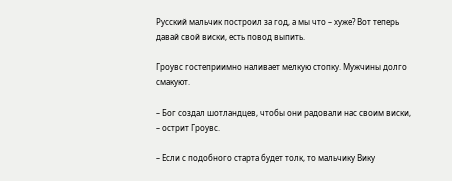Русский мальчик построил за год, а мы что – хуже? Вот теперь давай свой виски, есть повод выпить.

Гроувс гостеприимно наливает мелкую стопку. Мужчины долго смакуют.

– Бог создал шотландцев, чтобы они радовали нас своим виски, – острит Гроувс.

– Если с подобного старта будет толк, то мальчику Вику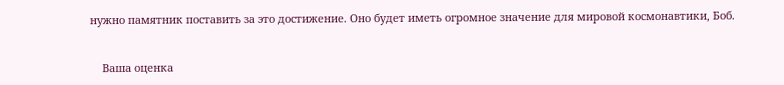нужно памятник поставить за это достижение. Оно будет иметь огромное значение для мировой космонавтики, Боб.


    Ваша оценка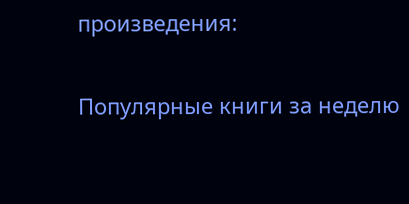произведения:

Популярные книги за неделю